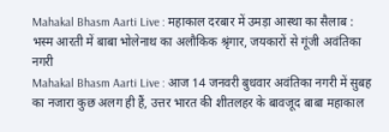Mahakal Bhasm Aarti Live : महाकाल दरबार में उमड़ा आस्था का सैलाब : भस्म आरती में बाबा भोलेनाथ का अलौकिक श्रृंगार, जयकारों से गूंजी अवंतिका नगरी
Mahakal Bhasm Aarti Live : आज 14 जनवरी बुधवार अवंतिका नगरी में सुबह का नजारा कुछ अलग ही हैं, उत्तर भारत की शीतलहर के बावजूद बाबा महाकाल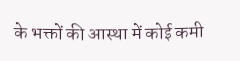के भक्तों की आस्था में कोई कमी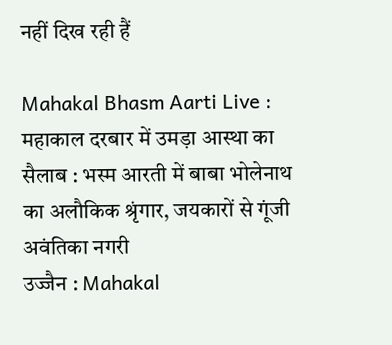नहीं दिख रही हैं

Mahakal Bhasm Aarti Live : महाकाल दरबार में उमड़ा आस्था का सैलाब : भस्म आरती में बाबा भोलेनाथ का अलौकिक श्रृंगार, जयकारों से गूंजी अवंतिका नगरी
उज्जैन : Mahakal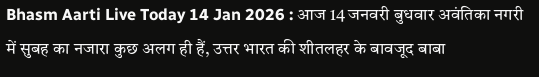Bhasm Aarti Live Today 14 Jan 2026 : आज 14 जनवरी बुधवार अवंतिका नगरी में सुबह का नजारा कुछ अलग ही हैं, उत्तर भारत की शीतलहर के बावजूद बाबा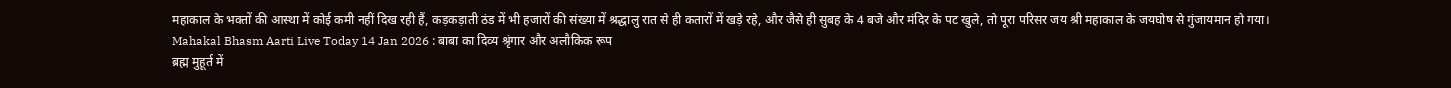महाकाल के भक्तों की आस्था में कोई कमी नहीं दिख रही हैं, कड़कड़ाती ठंड में भी हजारों की संख्या में श्रद्धालु रात से ही कतारों में खड़े रहे, और जैसे ही सुबह के 4 बजे और मंदिर के पट खुले, तो पूरा परिसर जय श्री महाकाल के जयघोष से गुंजायमान हो गया।
Mahakal Bhasm Aarti Live Today 14 Jan 2026 : बाबा का दिव्य श्रृंगार और अलौकिक रूप
ब्रह्म मुहूर्त में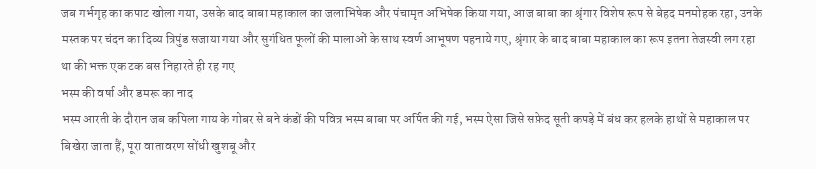जब गर्भगृह का कपाट खोला गया, उसके बाद बाबा महाकाल का जलाभिषेक और पंचामृत अभिषेक किया गया, आज बाबा का श्रृंगार विशेष रूप से बेहद मनमोहक रहा, उनके मस्तक पर चंदन का दिव्य त्रिपुंड सजाया गया और सुगंधित फूलों की मालाओं के साथ स्वर्ण आभूषण पहनाये गए, श्रृंगार के बाद बाबा महाकाल का रूप इतना तेजस्वी लग रहा था की भक्त एक टक बस निहारते ही रह गए
भस्म की वर्षा और डमरू का नाद
भस्म आरती के दौरान जब कपिला गाय के गोबर से बने कंडों की पवित्र भस्म बाबा पर अर्पित की गई, भस्म ऐसा जिसे सफ़ेद सूती कपड़े में बंध कर हलके हाथों से महाकाल पर बिखेरा जाता हैं, पूरा वातावरण सोंधी खुशबू और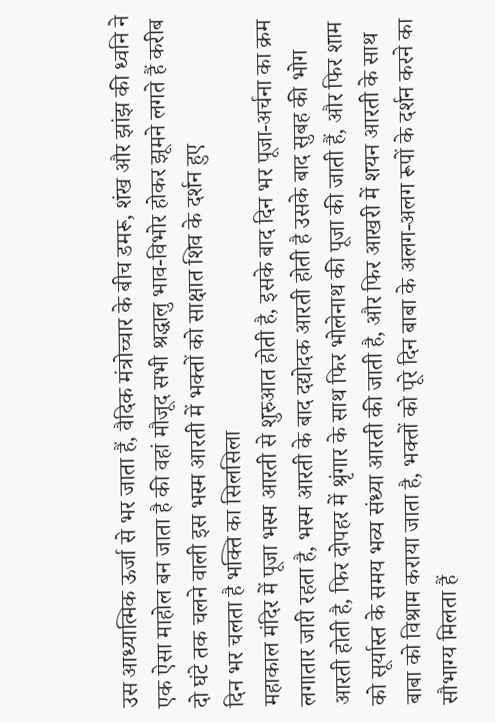उस आध्यात्मिक ऊर्जा से भर जाता हैं, वैदिक मंत्रोच्चार के बीच डमरू, शंख और झांझ की ध्वनि ने एक ऐसा माहोल बन जाता है की वहां मौजूद सभी श्रद्धालु भाव-विभोर होकर झूमने लगते हैं करीब दो घंटे तक चलने वाली इस भस्म आरती में भक्तों को साक्षात शिव के दर्शन हुए
दिन भर चलता है भक्ति का सिलसिला
महाकाल मंदिर में पूजा भस्म आरती से शुरुआत होती है, इसके बाद दिन भर पूजा-अर्चना का क्रम लगातार जारी रहता है, भस्म आरती के बाद दद्योदक आरती होती है उसके बाद सुबह की भोग आरती होती है, फिर दोपहर में श्रृंगार के साथ फिर भोलेनाथ की पूजा की जाती हैं, और फिर शाम को सूर्यास्त के समय भव्य संध्या आरती की जाती है, और फिर आखरी में शयन आरती के साथ बाबा को विश्राम कराया जाता है, भक्तों को पूरे दिन बाबा के अलग-अलग रूपों के दर्शन करने का सौभाग्य मिलता हैं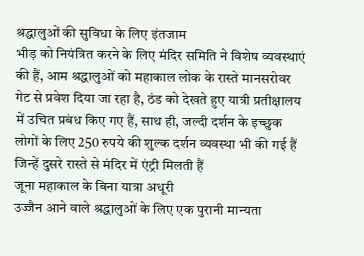श्रद्धालुओं की सुविधा के लिए इंतजाम
भीड़ को नियंत्रित करने के लिए मंदिर समिति ने विशेष व्यवस्थाएं की हैं, आम श्रद्धालुओं को महाकाल लोक के रास्ते मानसरोवर गेट से प्रवेश दिया जा रहा है, ठंड को देखते हुए यात्री प्रतीक्षालय में उचित प्रबंध किए गए हैं, साथ ही, जल्दी दर्शन के इच्छुक लोगों के लिए 250 रुपये की शुल्क दर्शन व्यवस्था भी की गई हैं जिन्हें दुसरे रास्ते से मंदिर में एंट्री मिलती हैं
जूना महाकाल के बिना यात्रा अधूरी
उज्जैन आने वाले श्रद्धालुओं के लिए एक पुरानी मान्यता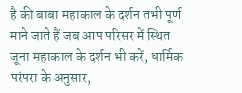है की बाबा महाकाल के दर्शन तभी पूर्ण माने जाते हैं जब आप परिसर में स्थित जूना महाकाल के दर्शन भी करें, धार्मिक परंपरा के अनुसार,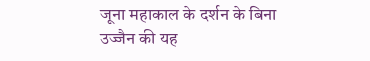जूना महाकाल के दर्शन के बिना उज्जैन की यह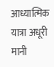आध्यात्मिक यात्रा अधूरी मानी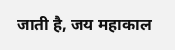जाती है, जय महाकाल